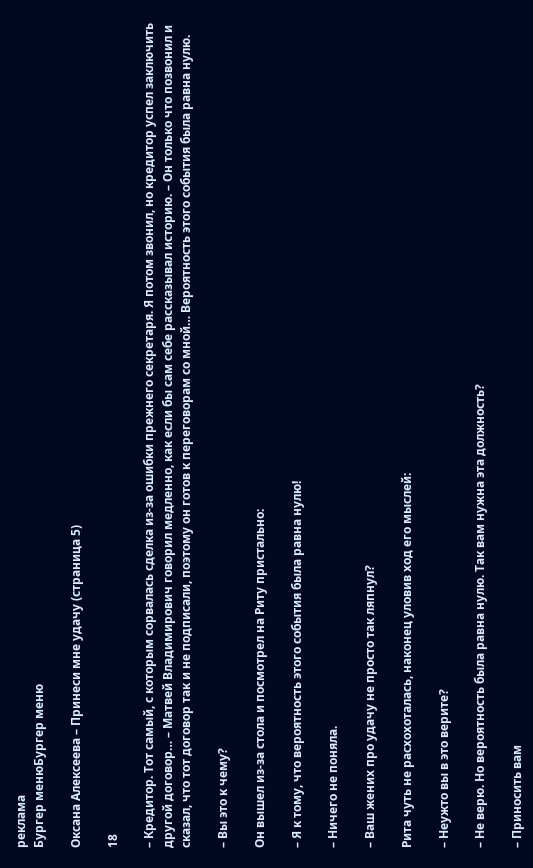реклама
Бургер менюБургер меню

Оксана Алексеева – Принеси мне удачу (страница 5)

18

– Кредитор. Тот самый, с которым сорвалась сделка из-за ошибки прежнего секретаря. Я потом звонил, но кредитор успел заключить другой договор… – Матвей Владимирович говорил медленно, как если бы сам себе рассказывал историю. – Он только что позвонил и сказал, что тот договор так и не подписали, поэтому он готов к переговорам со мной… Вероятность этого события была равна нулю.

– Вы это к чему?

Он вышел из-за стола и посмотрел на Риту пристально:

– Я к тому, что вероятность этого события была равна нулю!

– Ничего не поняла.

– Ваш жених про удачу не просто так ляпнул?

Рита чуть не расхохоталась, наконец уловив ход его мыслей:

– Неужто вы в это верите?

– Не верю. Но вероятность была равна нулю. Так вам нужна эта должность?

– Приносить вам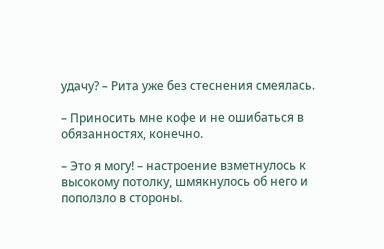удачу? – Рита уже без стеснения смеялась.

– Приносить мне кофе и не ошибаться в обязанностях, конечно.

– Это я могу! – настроение взметнулось к высокому потолку, шмякнулось об него и поползло в стороны.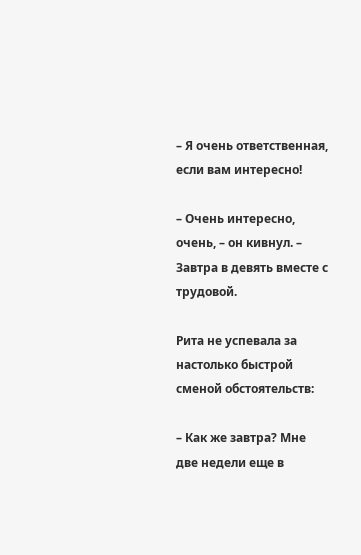– Я очень ответственная, если вам интересно!

– Очень интересно, очень, – он кивнул. – Завтра в девять вместе с трудовой.

Рита не успевала за настолько быстрой сменой обстоятельств:

– Как же завтра? Мне две недели еще в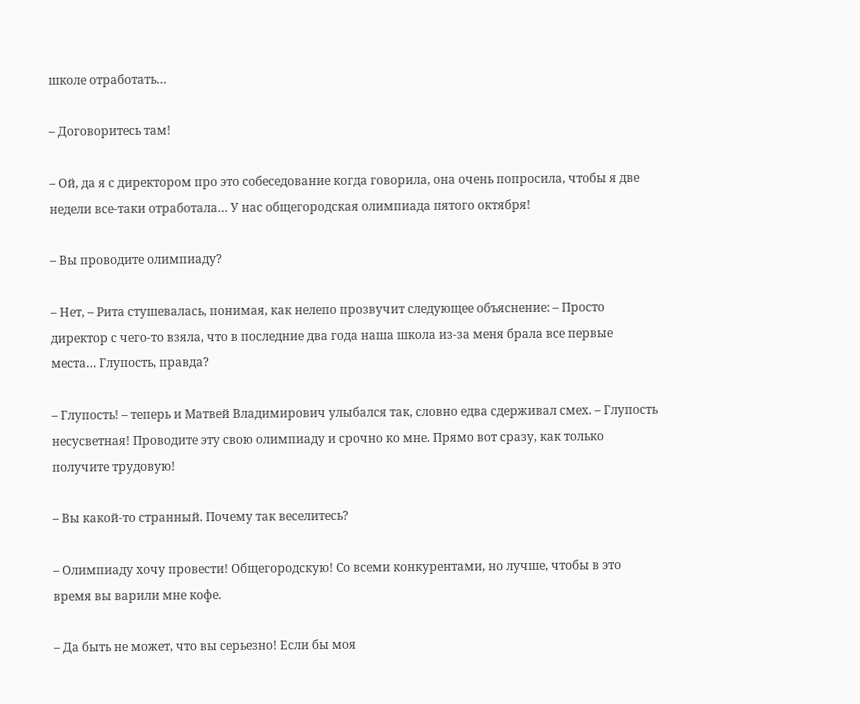школе отработать…

– Договоритесь там!

– Ой, да я с директором про это собеседование когда говорила, она очень попросила, чтобы я две недели все-таки отработала… У нас общегородская олимпиада пятого октября!

– Вы проводите олимпиаду?

– Нет, – Рита стушевалась, понимая, как нелепо прозвучит следующее объяснение: – Просто директор с чего-то взяла, что в последние два года наша школа из-за меня брала все первые места… Глупость, правда?

– Глупость! – теперь и Матвей Владимирович улыбался так, словно едва сдерживал смех. – Глупость несусветная! Проводите эту свою олимпиаду и срочно ко мне. Прямо вот сразу, как только получите трудовую!

– Вы какой-то странный. Почему так веселитесь?

– Олимпиаду хочу провести! Общегородскую! Со всеми конкурентами, но лучше, чтобы в это время вы варили мне кофе.

– Да быть не может, что вы серьезно! Если бы моя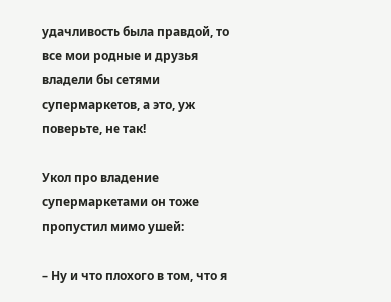удачливость была правдой, то все мои родные и друзья владели бы сетями супермаркетов, а это, уж поверьте, не так!

Укол про владение супермаркетами он тоже пропустил мимо ушей:

– Ну и что плохого в том, что я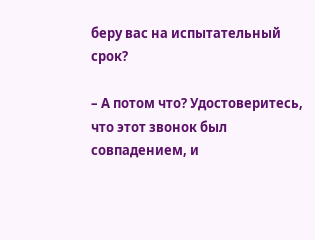беру вас на испытательный срок?

– А потом что? Удостоверитесь, что этот звонок был совпадением, и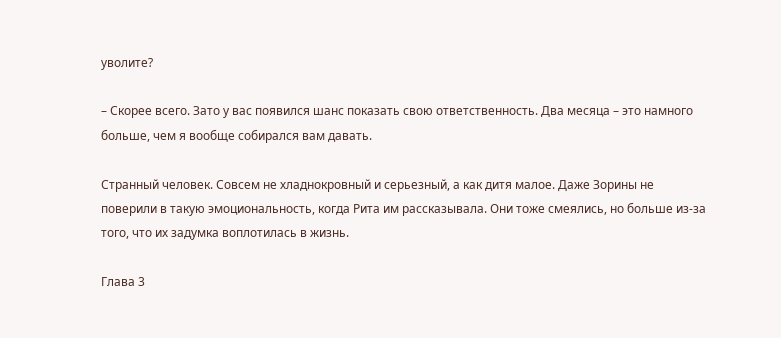уволите?

– Скорее всего. Зато у вас появился шанс показать свою ответственность. Два месяца – это намного больше, чем я вообще собирался вам давать.

Странный человек. Совсем не хладнокровный и серьезный, а как дитя малое. Даже Зорины не поверили в такую эмоциональность, когда Рита им рассказывала. Они тоже смеялись, но больше из-за того, что их задумка воплотилась в жизнь.

Глава 3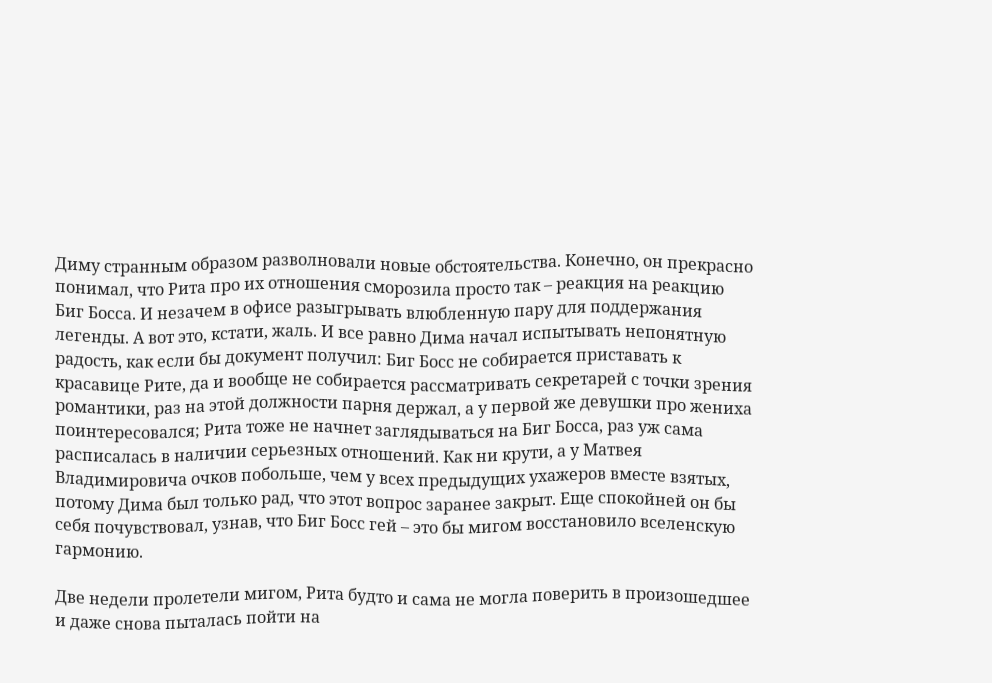Диму странным образом разволновали новые обстоятельства. Конечно, он прекрасно понимал, что Рита про их отношения сморозила просто так – реакция на реакцию Биг Босса. И незачем в офисе разыгрывать влюбленную пару для поддержания легенды. А вот это, кстати, жаль. И все равно Дима начал испытывать непонятную радость, как если бы документ получил: Биг Босс не собирается приставать к красавице Рите, да и вообще не собирается рассматривать секретарей с точки зрения романтики, раз на этой должности парня держал, а у первой же девушки про жениха поинтересовался; Рита тоже не начнет заглядываться на Биг Босса, раз уж сама расписалась в наличии серьезных отношений. Как ни крути, а у Матвея Владимировича очков побольше, чем у всех предыдущих ухажеров вместе взятых, потому Дима был только рад, что этот вопрос заранее закрыт. Еще спокойней он бы себя почувствовал, узнав, что Биг Босс гей – это бы мигом восстановило вселенскую гармонию.

Две недели пролетели мигом, Рита будто и сама не могла поверить в произошедшее и даже снова пыталась пойти на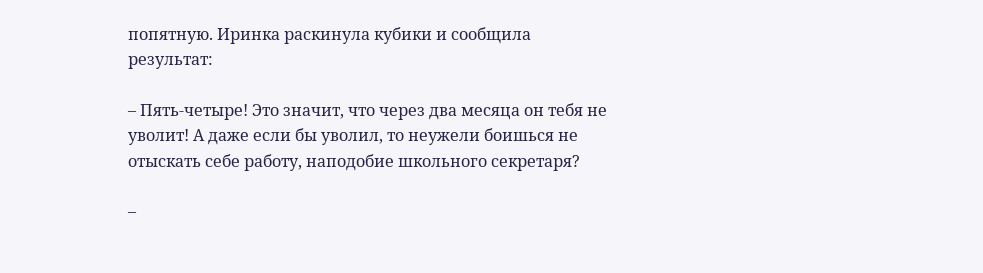попятную. Иринка раскинула кубики и сообщила результат:

– Пять-четыре! Это значит, что через два месяца он тебя не уволит! А даже если бы уволил, то неужели боишься не отыскать себе работу, наподобие школьного секретаря?

–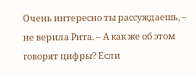Очень интересно ты рассуждаешь, – не верила Рита. – А как же об этом говорят цифры? Если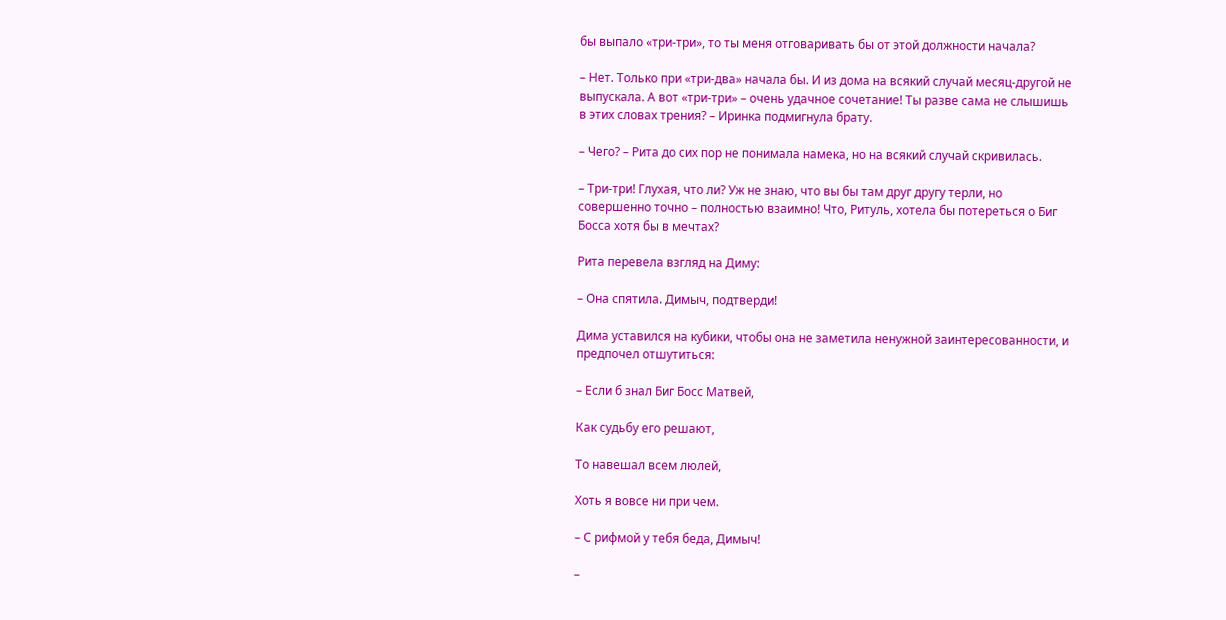бы выпало «три-три», то ты меня отговаривать бы от этой должности начала?

– Нет. Только при «три-два» начала бы. И из дома на всякий случай месяц-другой не выпускала. А вот «три-три» – очень удачное сочетание! Ты разве сама не слышишь в этих словах трения? – Иринка подмигнула брату.

– Чего? – Рита до сих пор не понимала намека, но на всякий случай скривилась.

– Три-три! Глухая, что ли? Уж не знаю, что вы бы там друг другу терли, но совершенно точно – полностью взаимно! Что, Ритуль, хотела бы потереться о Биг Босса хотя бы в мечтах?

Рита перевела взгляд на Диму:

– Она спятила. Димыч, подтверди!

Дима уставился на кубики, чтобы она не заметила ненужной заинтересованности, и предпочел отшутиться:

– Если б знал Биг Босс Матвей,

Как судьбу его решают,

То навешал всем люлей,

Хоть я вовсе ни при чем.

– С рифмой у тебя беда, Димыч!

–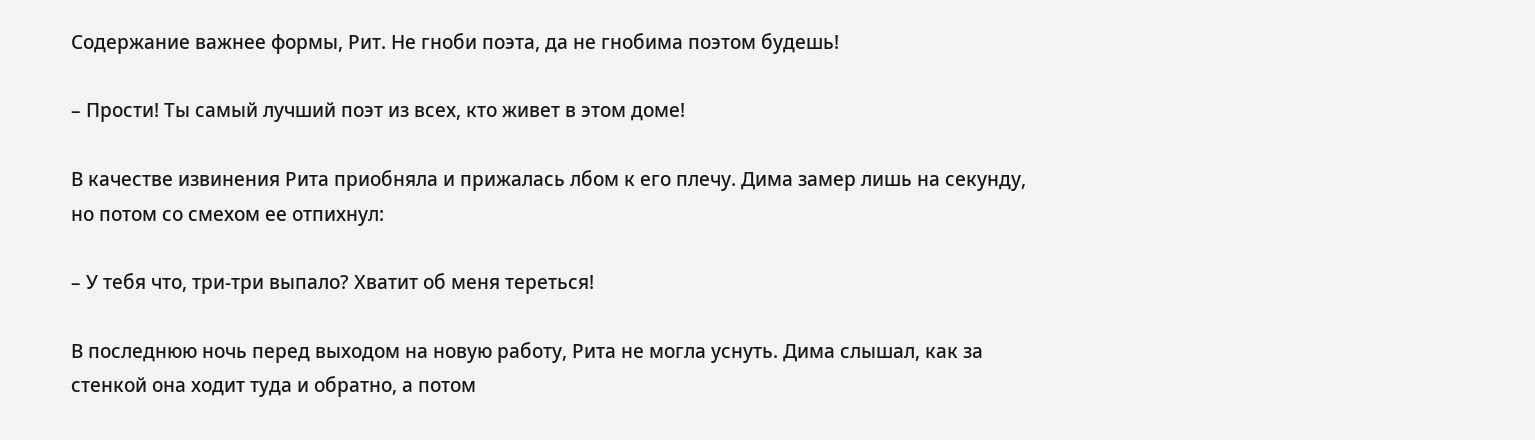Содержание важнее формы, Рит. Не гноби поэта, да не гнобима поэтом будешь!

– Прости! Ты самый лучший поэт из всех, кто живет в этом доме!

В качестве извинения Рита приобняла и прижалась лбом к его плечу. Дима замер лишь на секунду, но потом со смехом ее отпихнул:

– У тебя что, три-три выпало? Хватит об меня тереться!

В последнюю ночь перед выходом на новую работу, Рита не могла уснуть. Дима слышал, как за стенкой она ходит туда и обратно, а потом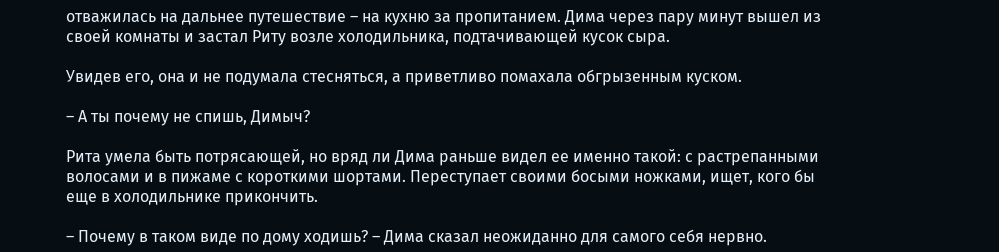отважилась на дальнее путешествие – на кухню за пропитанием. Дима через пару минут вышел из своей комнаты и застал Риту возле холодильника, подтачивающей кусок сыра.

Увидев его, она и не подумала стесняться, а приветливо помахала обгрызенным куском.

– А ты почему не спишь, Димыч?

Рита умела быть потрясающей, но вряд ли Дима раньше видел ее именно такой: с растрепанными волосами и в пижаме с короткими шортами. Переступает своими босыми ножками, ищет, кого бы еще в холодильнике прикончить.

– Почему в таком виде по дому ходишь? – Дима сказал неожиданно для самого себя нервно.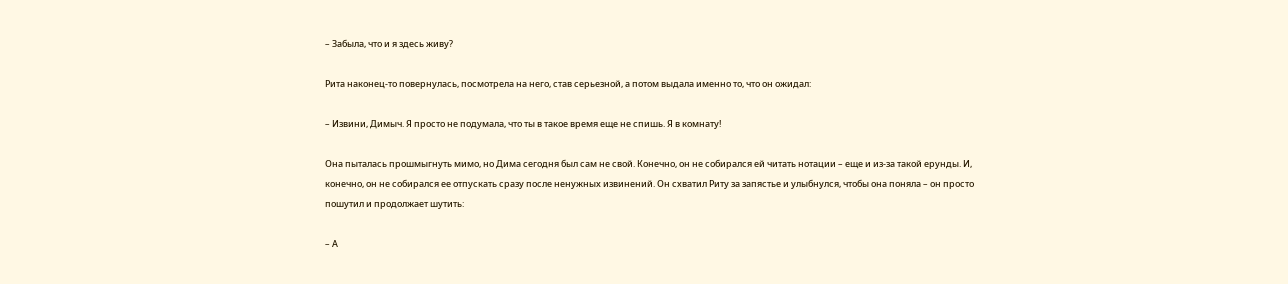– Забыла, что и я здесь живу?

Рита наконец-то повернулась, посмотрела на него, став серьезной, а потом выдала именно то, что он ожидал:

– Извини, Димыч. Я просто не подумала, что ты в такое время еще не спишь. Я в комнату!

Она пыталась прошмыгнуть мимо, но Дима сегодня был сам не свой. Конечно, он не собирался ей читать нотации – еще и из-за такой ерунды. И, конечно, он не собирался ее отпускать сразу после ненужных извинений. Он схватил Риту за запястье и улыбнулся, чтобы она поняла – он просто пошутил и продолжает шутить:

– А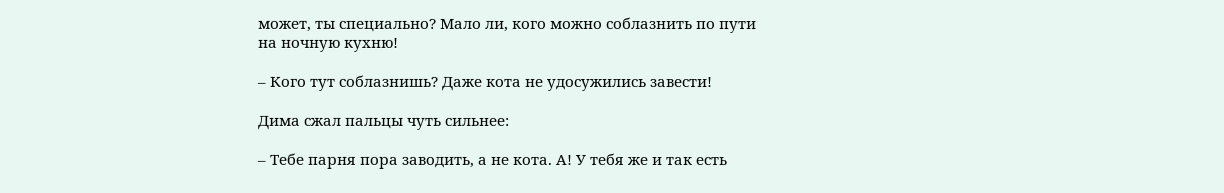может, ты специально? Мало ли, кого можно соблазнить по пути на ночную кухню!

– Кого тут соблазнишь? Даже кота не удосужились завести!

Дима сжал пальцы чуть сильнее:

– Тебе парня пора заводить, а не кота. А! У тебя же и так есть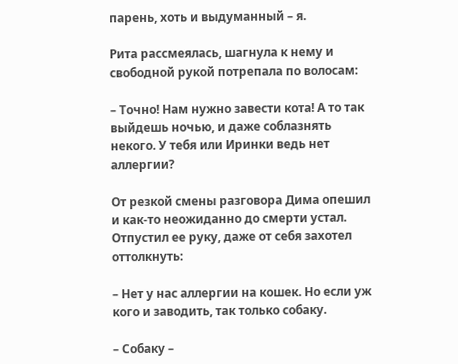парень, хоть и выдуманный – я.

Рита рассмеялась, шагнула к нему и свободной рукой потрепала по волосам:

– Точно! Нам нужно завести кота! А то так выйдешь ночью, и даже соблазнять некого. У тебя или Иринки ведь нет аллергии?

От резкой смены разговора Дима опешил и как-то неожиданно до смерти устал. Отпустил ее руку, даже от себя захотел оттолкнуть:

– Нет у нас аллергии на кошек. Но если уж кого и заводить, так только собаку.

– Собаку –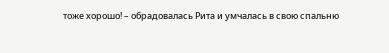тоже хорошо! – обрадовалась Рита и умчалась в свою спальню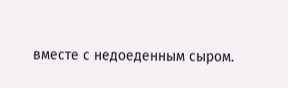вместе с недоеденным сыром.